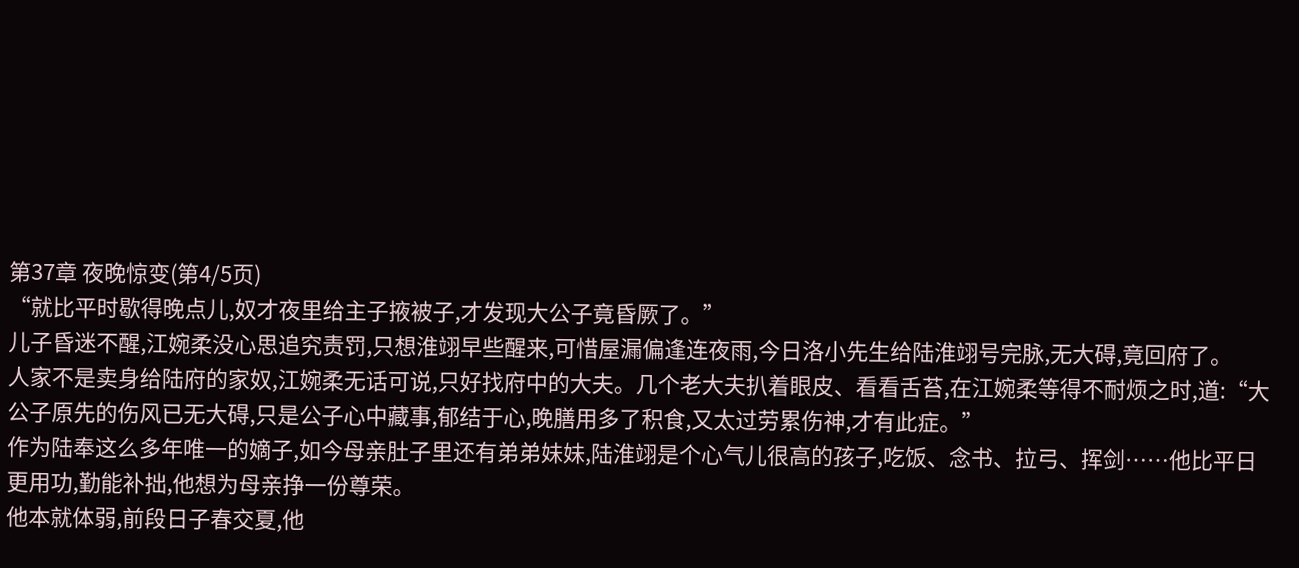第37章 夜晚惊变(第4/5页)
“就比平时歇得晚点儿,奴才夜里给主子掖被子,才发现大公子竟昏厥了。”
儿子昏迷不醒,江婉柔没心思追究责罚,只想淮翊早些醒来,可惜屋漏偏逢连夜雨,今日洛小先生给陆淮翊号完脉,无大碍,竟回府了。
人家不是卖身给陆府的家奴,江婉柔无话可说,只好找府中的大夫。几个老大夫扒着眼皮、看看舌苔,在江婉柔等得不耐烦之时,道:“大公子原先的伤风已无大碍,只是公子心中藏事,郁结于心,晚膳用多了积食,又太过劳累伤神,才有此症。”
作为陆奉这么多年唯一的嫡子,如今母亲肚子里还有弟弟妹妹,陆淮翊是个心气儿很高的孩子,吃饭、念书、拉弓、挥剑……他比平日更用功,勤能补拙,他想为母亲挣一份尊荣。
他本就体弱,前段日子春交夏,他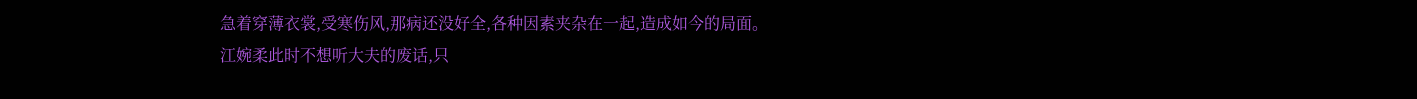急着穿薄衣裳,受寒伤风,那病还没好全,各种因素夹杂在一起,造成如今的局面。
江婉柔此时不想听大夫的废话,只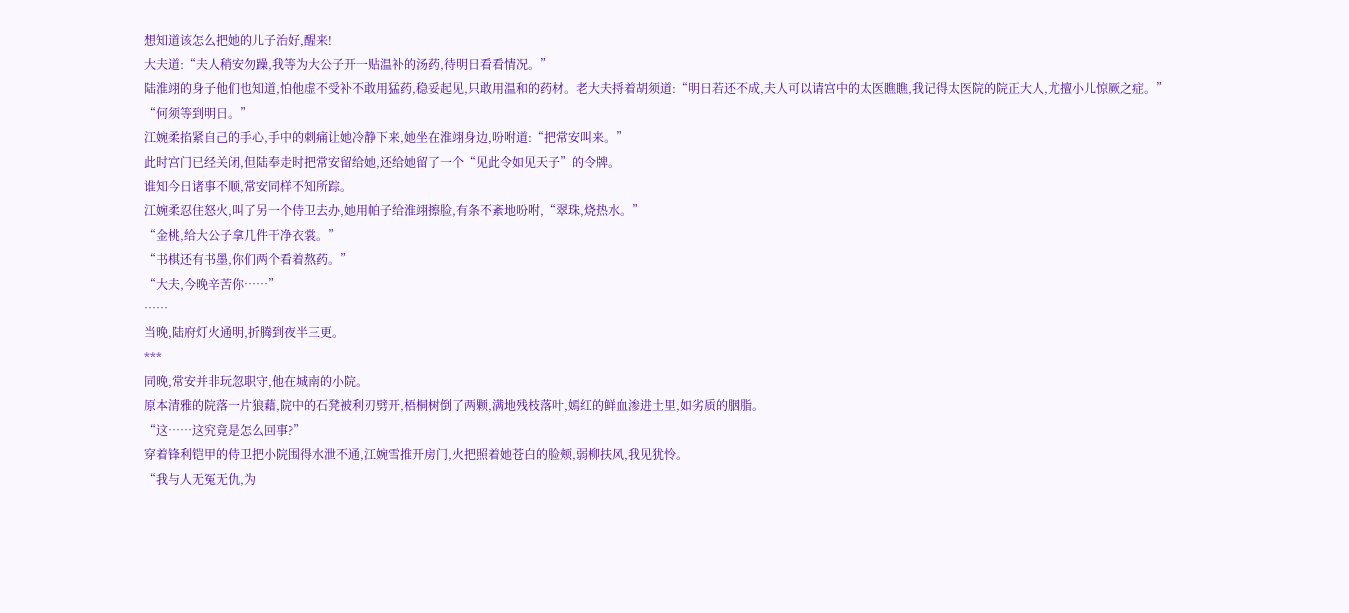想知道该怎么把她的儿子治好,醒来!
大夫道:“夫人稍安勿躁,我等为大公子开一贴温补的汤药,待明日看看情况。”
陆淮翊的身子他们也知道,怕他虚不受补不敢用猛药,稳妥起见,只敢用温和的药材。老大夫捋着胡须道:“明日若还不成,夫人可以请宫中的太医瞧瞧,我记得太医院的院正大人,尤擅小儿惊厥之症。”
“何须等到明日。”
江婉柔掐紧自己的手心,手中的刺痛让她冷静下来,她坐在淮翊身边,吩咐道:“把常安叫来。”
此时宫门已经关闭,但陆奉走时把常安留给她,还给她留了一个“见此令如见天子”的令牌。
谁知今日诸事不顺,常安同样不知所踪。
江婉柔忍住怒火,叫了另一个侍卫去办,她用帕子给淮翊擦脸,有条不紊地吩咐,“翠珠,烧热水。”
“金桃,给大公子拿几件干净衣裳。”
“书棋还有书墨,你们两个看着熬药。”
“大夫,今晚辛苦你……”
……
当晚,陆府灯火通明,折腾到夜半三更。
***
同晚,常安并非玩忽职守,他在城南的小院。
原本清雅的院落一片狼藉,院中的石凳被利刃劈开,梧桐树倒了两颗,满地残枝落叶,嫣红的鲜血渗进土里,如劣质的胭脂。
“这……这究竟是怎么回事?”
穿着锋利铠甲的侍卫把小院围得水泄不通,江婉雪推开房门,火把照着她苍白的脸颊,弱柳扶风,我见犹怜。
“我与人无冤无仇,为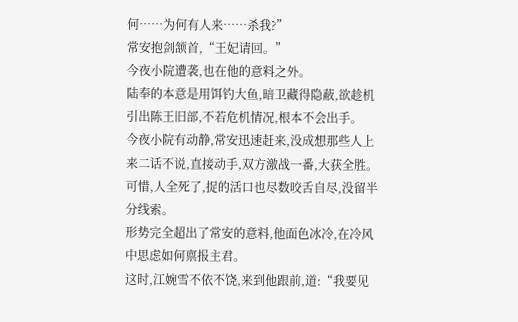何……为何有人来……杀我?”
常安抱剑颔首,“王妃请回。”
今夜小院遭袭,也在他的意料之外。
陆奉的本意是用饵钓大鱼,暗卫藏得隐蔽,欲趁机引出陈王旧部,不若危机情况,根本不会出手。
今夜小院有动静,常安迅速赶来,没成想那些人上来二话不说,直接动手,双方激战一番,大获全胜。
可惜,人全死了,捉的活口也尽数咬舌自尽,没留半分线索。
形势完全超出了常安的意料,他面色冰冷,在冷风中思虑如何禀报主君。
这时,江婉雪不依不饶,来到他跟前,道:“我要见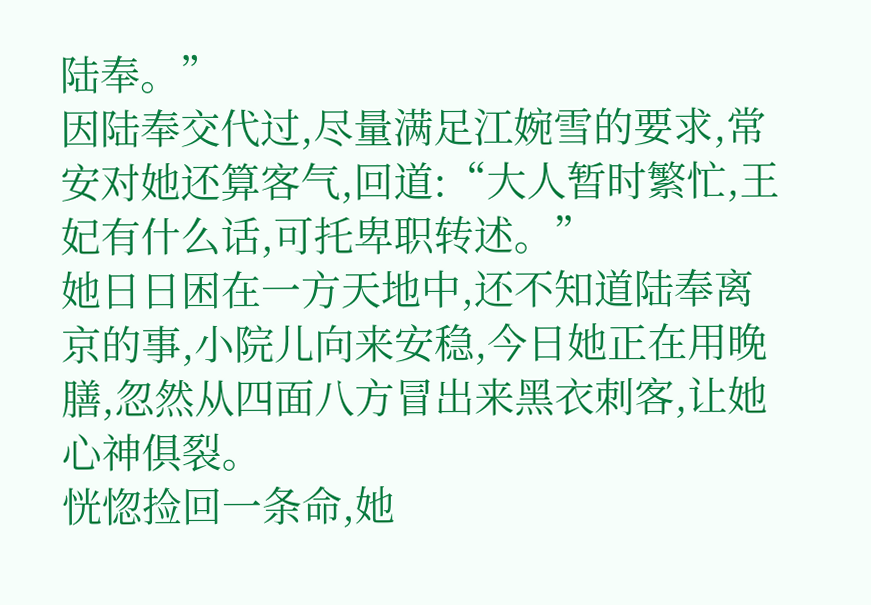陆奉。”
因陆奉交代过,尽量满足江婉雪的要求,常安对她还算客气,回道:“大人暂时繁忙,王妃有什么话,可托卑职转述。”
她日日困在一方天地中,还不知道陆奉离京的事,小院儿向来安稳,今日她正在用晚膳,忽然从四面八方冒出来黑衣刺客,让她心神俱裂。
恍惚捡回一条命,她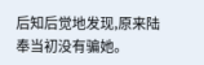后知后觉地发现,原来陆奉当初没有骗她。